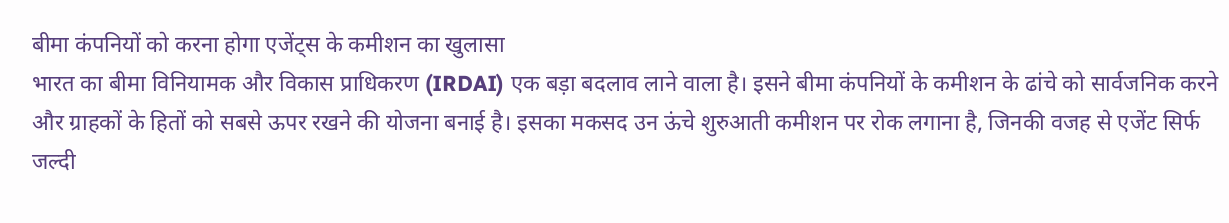बीमा कंपनियों को करना होगा एजेंट्स के कमीशन का खुलासा
भारत का बीमा विनियामक और विकास प्राधिकरण (IRDAI) एक बड़ा बदलाव लाने वाला है। इसने बीमा कंपनियों के कमीशन के ढांचे को सार्वजनिक करने और ग्राहकों के हितों को सबसे ऊपर रखने की योजना बनाई है। इसका मकसद उन ऊंचे शुरुआती कमीशन पर रोक लगाना है, जिनकी वजह से एजेंट सिर्फ जल्दी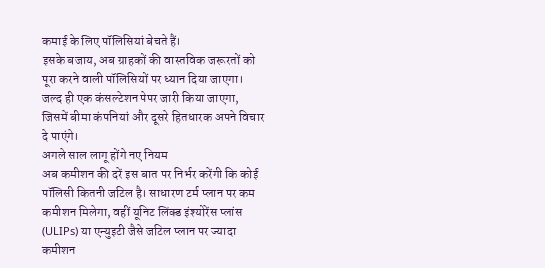कमाई के लिए पॉलिसियां बेचते हैं।
इसके बजाय, अब ग्राहकों की वास्तविक जरूरतों को पूरा करने वाली पॉलिसियों पर ध्यान दिया जाएगा। जल्द ही एक कंसल्टेशन पेपर जारी किया जाएगा, जिसमें बीमा कंपनियां और दूसरे हितधारक अपने विचार दे पाएंगे।
अगले साल लागू होंगे नए नियम
अब कमीशन की दरें इस बात पर निर्भर करेंगी कि कोई पॉलिसी कितनी जटिल है। साधारण टर्म प्लान पर कम कमीशन मिलेगा, वहीं यूनिट लिंक्ड इंश्योरेंस प्लांस (ULIPs) या एन्युइटी जैसे जटिल प्लान पर ज्यादा कमीशन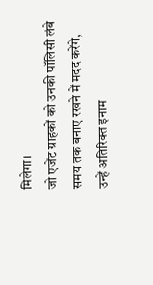मिलेगा।
जो एजेंट ग्राहकों को उनकी पॉलिसी लंबे समय तक बनाए रखने में मदद करेंगे, उन्हें अतिरिक्त इनाम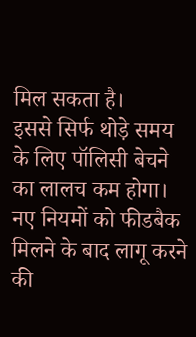मिल सकता है।
इससे सिर्फ थोड़े समय के लिए पॉलिसी बेचने का लालच कम होगा। नए नियमों को फीडबैक मिलने के बाद लागू करने की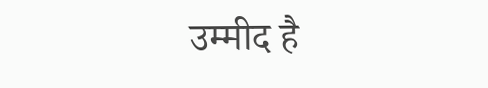उम्मीद है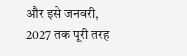और इसे जनवरी, 2027 तक पूरी तरह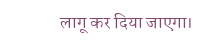लागू कर दिया जाएगा।